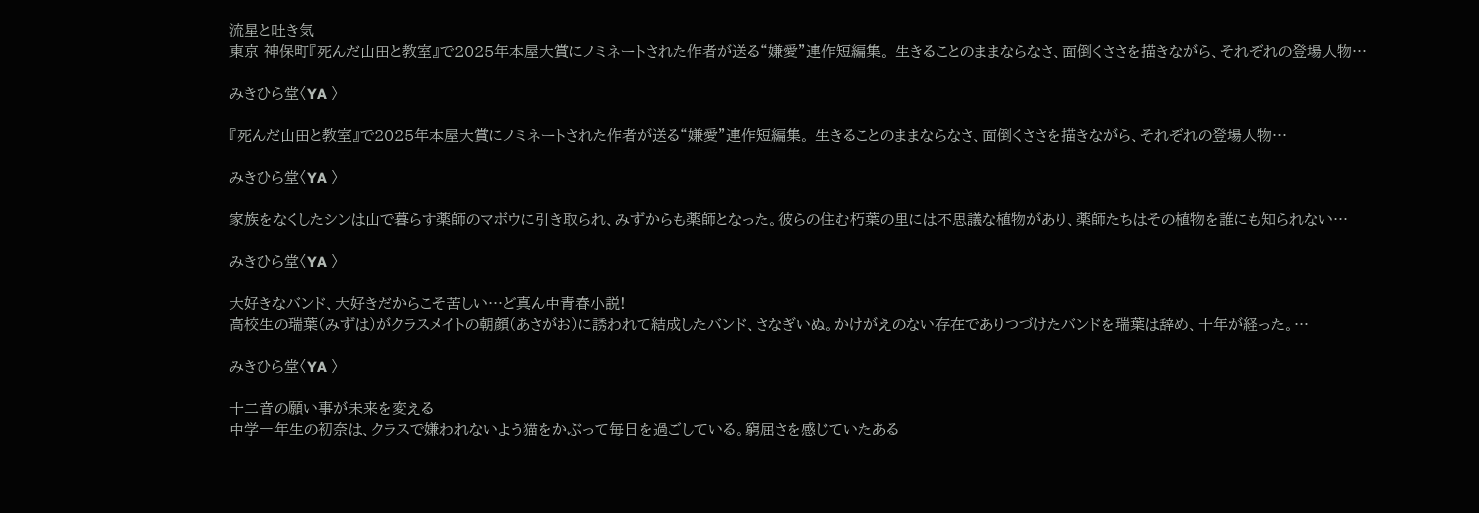流星と吐き気
東京 神保町『死んだ山田と教室』で2025年本屋大賞にノミネートされた作者が送る“嫌愛”連作短編集。 生きることのままならなさ、面倒くささを描きながら、それぞれの登場人物…

みきひら堂〈YA 〉

『死んだ山田と教室』で2025年本屋大賞にノミネートされた作者が送る“嫌愛”連作短編集。 生きることのままならなさ、面倒くささを描きながら、それぞれの登場人物…

みきひら堂〈YA 〉

家族をなくしたシンは山で暮らす薬師のマボウに引き取られ、みずからも薬師となった。彼らの住む朽葉の里には不思議な植物があり、薬師たちはその植物を誰にも知られない…

みきひら堂〈YA 〉

大好きなバンド、大好きだからこそ苦しい…ど真ん中青春小説!
高校生の瑞葉(みずは)がクラスメイトの朝顔(あさがお)に誘われて結成したバンド、さなぎいぬ。かけがえのない存在でありつづけたバンドを瑞葉は辞め、十年が経った。…

みきひら堂〈YA 〉

十二音の願い事が未来を変える
中学一年生の初奈は、クラスで嫌われないよう猫をかぶって毎日を過ごしている。窮屈さを感じていたある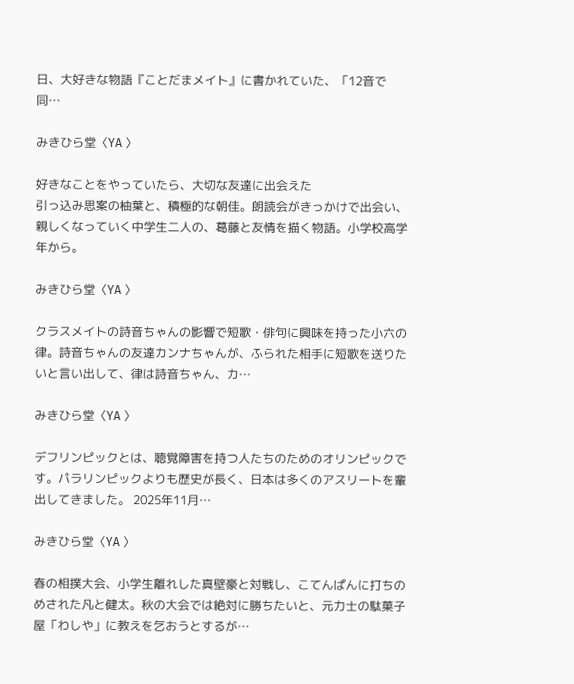日、大好きな物語『ことだまメイト』に書かれていた、「12音で同…

みきひら堂〈YA 〉

好きなことをやっていたら、大切な友達に出会えた
引っ込み思案の柚葉と、積極的な朝佳。朗読会がきっかけで出会い、親しくなっていく中学生二人の、葛藤と友情を描く物語。小学校高学年から。

みきひら堂〈YA 〉

クラスメイトの詩音ちゃんの影響で短歌・俳句に興味を持った小六の律。詩音ちゃんの友達カンナちゃんが、ふられた相手に短歌を送りたいと言い出して、律は詩音ちゃん、カ…

みきひら堂〈YA 〉

デフリンピックとは、聴覚障害を持つ人たちのためのオリンピックです。パラリンピックよりも歴史が長く、日本は多くのアスリートを輩出してきました。 2025年11月…

みきひら堂〈YA 〉

春の相撲大会、小学生離れした真壁豪と対戦し、こてんぱんに打ちのめされた凡と健太。秋の大会では絶対に勝ちたいと、元力士の駄菓子屋「わしや」に教えを乞おうとするが…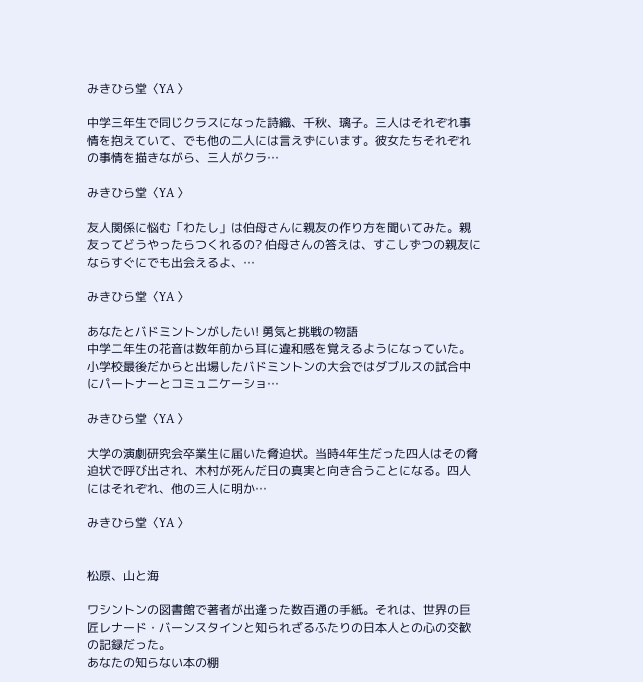みきひら堂〈YA 〉

中学三年生で同じクラスになった詩織、千秋、璃子。三人はそれぞれ事情を抱えていて、でも他の二人には言えずにいます。彼女たちそれぞれの事情を描きながら、三人がクラ…

みきひら堂〈YA 〉

友人関係に悩む「わたし」は伯母さんに親友の作り方を聞いてみた。親友ってどうやったらつくれるの? 伯母さんの答えは、すこしずつの親友にならすぐにでも出会えるよ、…

みきひら堂〈YA 〉

あなたとバドミントンがしたい! 勇気と挑戦の物語
中学二年生の花音は数年前から耳に違和感を覚えるようになっていた。小学校最後だからと出場したバドミントンの大会ではダブルスの試合中にパートナーとコミュニケーショ…

みきひら堂〈YA 〉

大学の演劇研究会卒業生に届いた脅迫状。当時4年生だった四人はその脅迫状で呼び出され、木村が死んだ日の真実と向き合うことになる。四人にはそれぞれ、他の三人に明か…

みきひら堂〈YA 〉


松原、山と海

ワシントンの図書館で著者が出逢った数百通の手紙。それは、世界の巨匠レナード・バーンスタインと知られざるふたりの日本人との心の交歓の記録だった。
あなたの知らない本の棚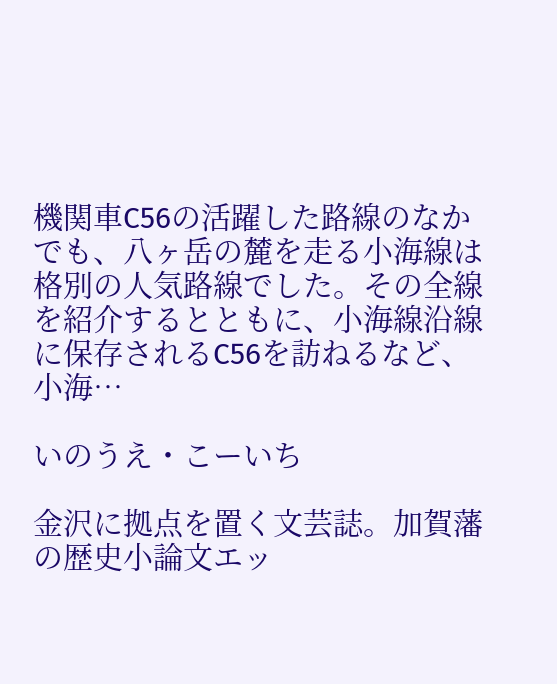機関車C56の活躍した路線のなかでも、八ヶ岳の麓を走る小海線は格別の人気路線でした。その全線を紹介するとともに、小海線沿線に保存されるC56を訪ねるなど、小海…

いのうえ・こーいち

金沢に拠点を置く文芸誌。加賀藩の歴史小論文エッ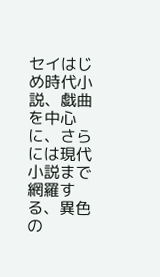セイはじめ時代小説、戯曲を中心に、さらには現代小説まで網羅する、異色の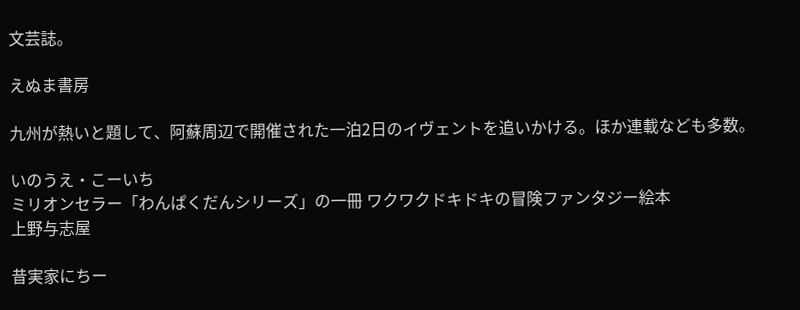文芸誌。

えぬま書房

九州が熱いと題して、阿蘇周辺で開催された一泊2日のイヴェントを追いかける。ほか連載なども多数。

いのうえ・こーいち
ミリオンセラー「わんぱくだんシリーズ」の一冊 ワクワクドキドキの冒険ファンタジー絵本
上野与志屋

昔実家にちー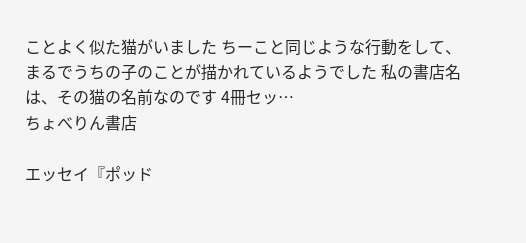ことよく似た猫がいました ちーこと同じような行動をして、まるでうちの子のことが描かれているようでした 私の書店名は、その猫の名前なのです 4冊セッ…
ちょべりん書店

エッセイ『ポッド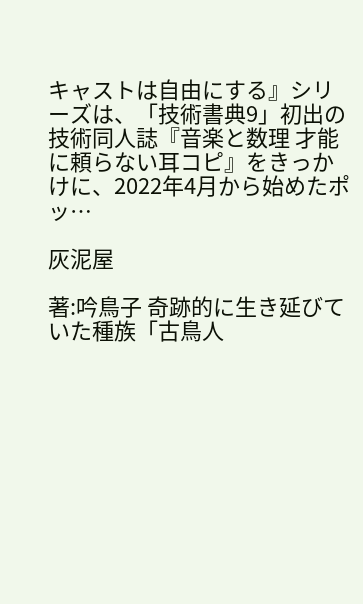キャストは自由にする』シリーズは、「技術書典9」初出の技術同人誌『音楽と数理 才能に頼らない耳コピ』をきっかけに、2022年4月から始めたポッ…

灰泥屋

著:吟鳥子 奇跡的に生き延びていた種族「古鳥人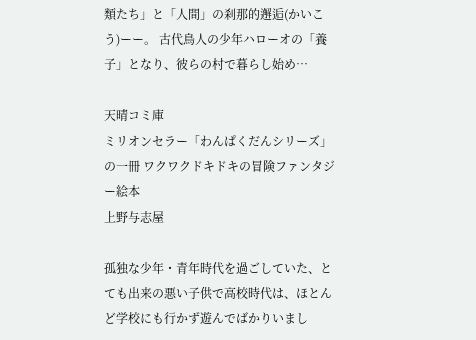類たち」と「人間」の刹那的邂逅(かいこう)ーー。 古代鳥人の少年ハローオの「養子」となり、彼らの村で暮らし始め…

天晴コミ庫
ミリオンセラー「わんぱくだんシリーズ」の一冊 ワクワクドキドキの冒険ファンタジー絵本
上野与志屋

孤独な少年・青年時代を過ごしていた、とても出来の悪い子供で高校時代は、ほとんど学校にも行かず遊んでばかりいまし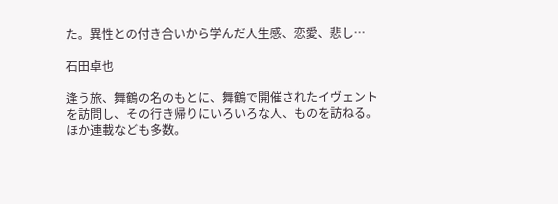た。異性との付き合いから学んだ人生感、恋愛、悲し…

石田卓也

逢う旅、舞鶴の名のもとに、舞鶴で開催されたイヴェントを訪問し、その行き帰りにいろいろな人、ものを訪ねる。ほか連載なども多数。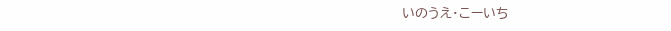いのうえ・こーいち